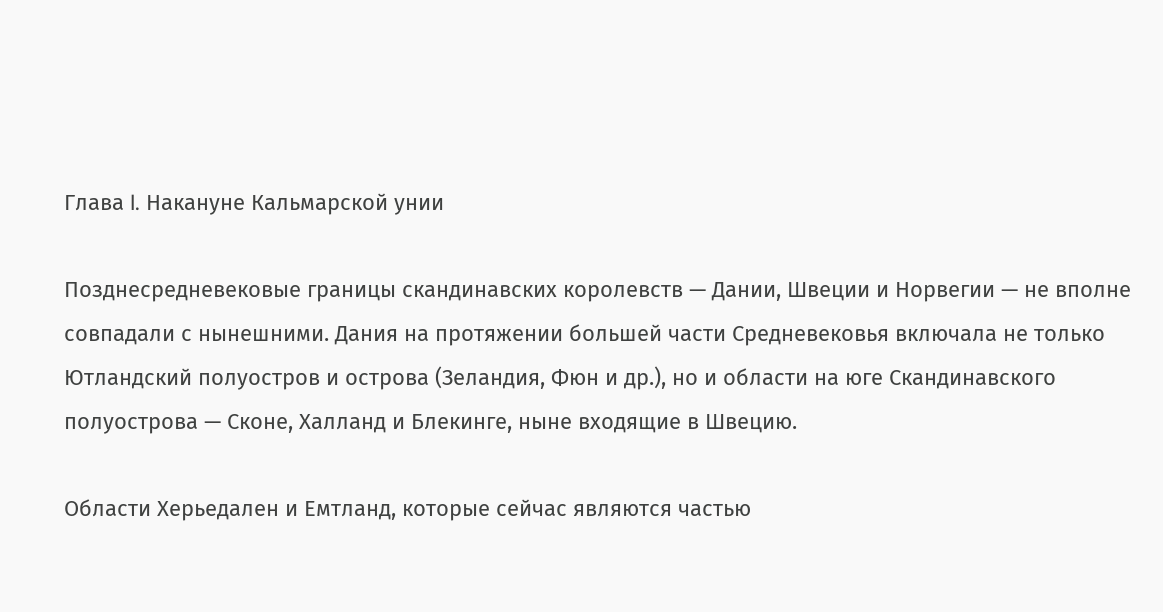Глава I. Накануне Кальмарской унии

Позднесредневековые границы скандинавских королевств — Дании, Швеции и Норвегии — не вполне совпадали с нынешними. Дания на протяжении большей части Средневековья включала не только Ютландский полуостров и острова (Зеландия, Фюн и др.), но и области на юге Скандинавского полуострова — Сконе, Халланд и Блекинге, ныне входящие в Швецию.

Области Херьедален и Емтланд, которые сейчас являются частью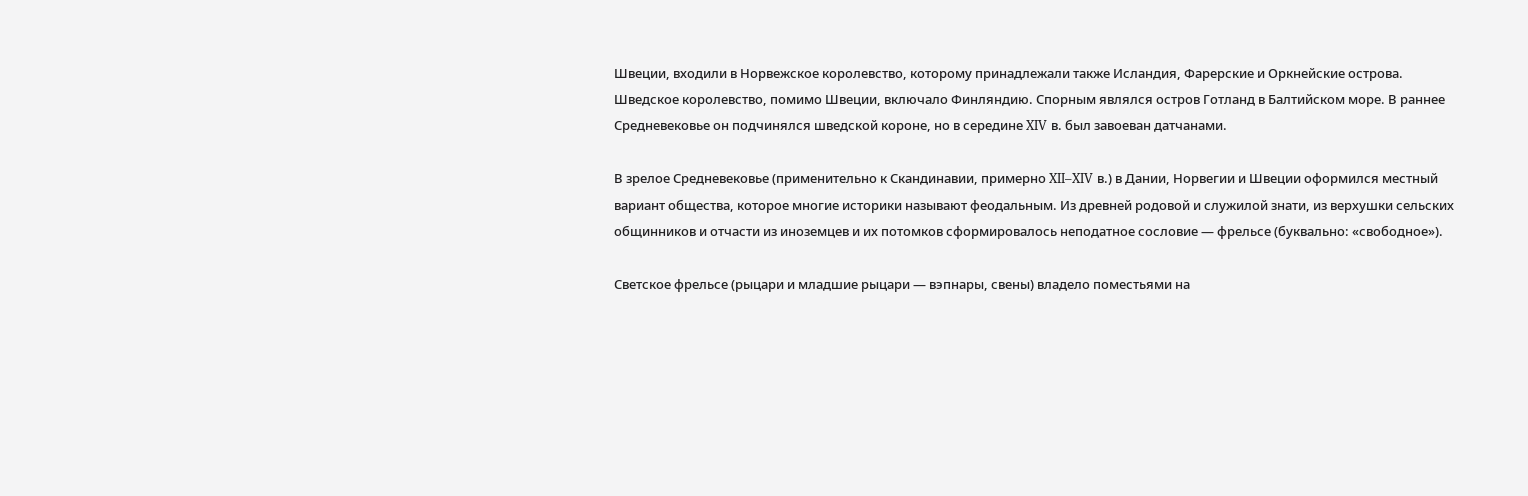Швеции, входили в Норвежское королевство, которому принадлежали также Исландия, Фарерские и Оркнейские острова. Шведское королевство, помимо Швеции, включало Финляндию. Спорным являлся остров Готланд в Балтийском море. В раннее Средневековье он подчинялся шведской короне, но в середине XIV в. был завоеван датчанами.

В зрелое Средневековье (применительно к Скандинавии, примерно XII–XIV в.) в Дании, Норвегии и Швеции оформился местный вариант общества, которое многие историки называют феодальным. Из древней родовой и служилой знати, из верхушки сельских общинников и отчасти из иноземцев и их потомков сформировалось неподатное сословие — фрельсе (буквально: «свободное»).

Светское фрельсе (рыцари и младшие рыцари — вэпнары, свены) владело поместьями на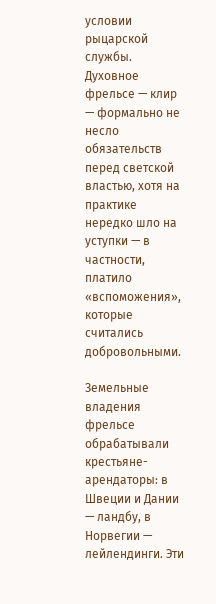условии рыцарской службы. Духовное фрельсе — клир — формально не несло обязательств перед светской властью, хотя на практике нередко шло на уступки — в частности, платило «вспоможения», которые считались добровольными.

Земельные владения фрельсе обрабатывали крестьяне-арендаторы: в Швеции и Дании — ландбу, в Норвегии — лейлендинги. Эти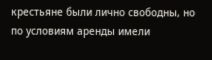крестьяне были лично свободны, но по условиям аренды имели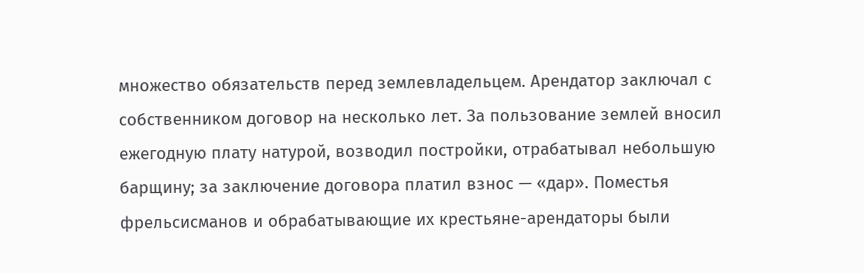множество обязательств перед землевладельцем. Арендатор заключал с собственником договор на несколько лет. За пользование землей вносил ежегодную плату натурой, возводил постройки, отрабатывал небольшую барщину; за заключение договора платил взнос — «дар». Поместья фрельсисманов и обрабатывающие их крестьяне-арендаторы были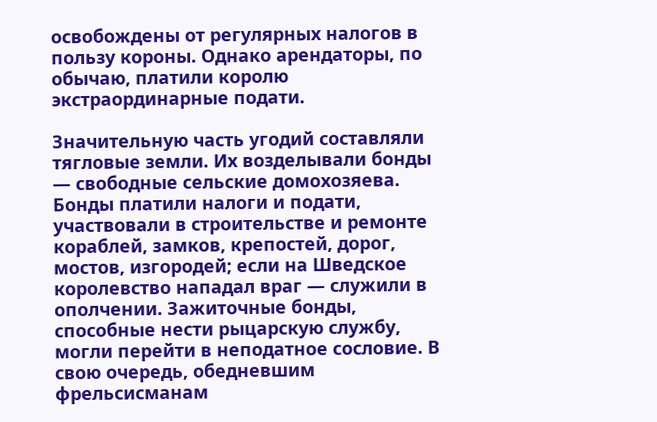освобождены от регулярных налогов в пользу короны. Однако арендаторы, по обычаю, платили королю экстраординарные подати.

Значительную часть угодий составляли тягловые земли. Их возделывали бонды — свободные сельские домохозяева. Бонды платили налоги и подати, участвовали в строительстве и ремонте кораблей, замков, крепостей, дорог, мостов, изгородей; если на Шведское королевство нападал враг — служили в ополчении. Зажиточные бонды, способные нести рыцарскую службу, могли перейти в неподатное сословие. В свою очередь, обедневшим фрельсисманам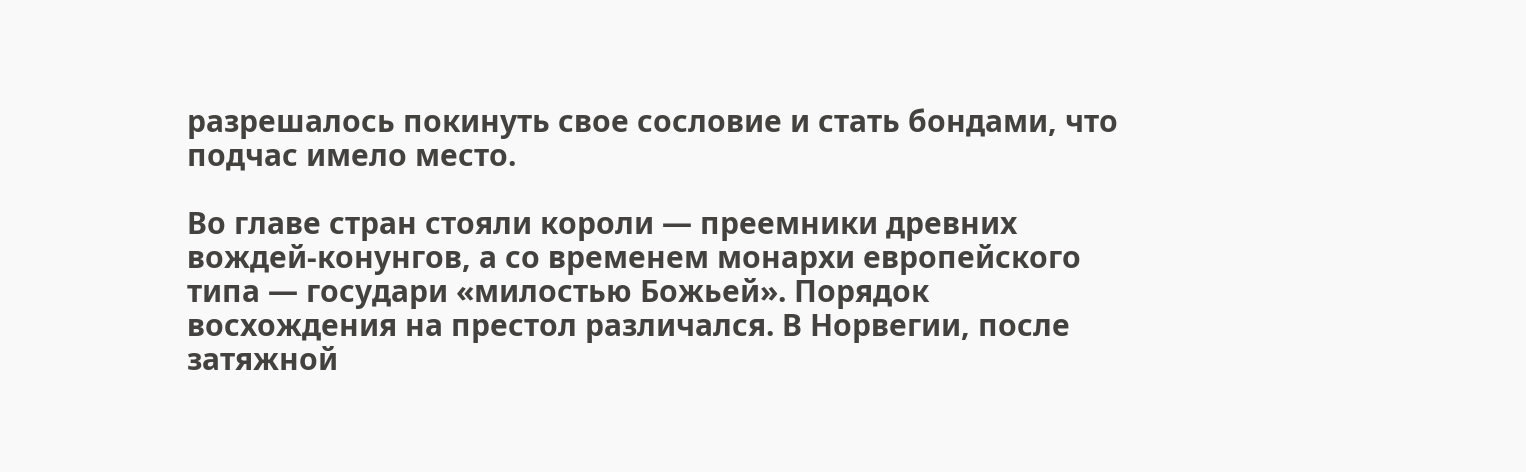разрешалось покинуть свое сословие и стать бондами, что подчас имело место.

Во главе стран стояли короли — преемники древних вождей-конунгов, а со временем монархи европейского типа — государи «милостью Божьей». Порядок восхождения на престол различался. В Норвегии, после затяжной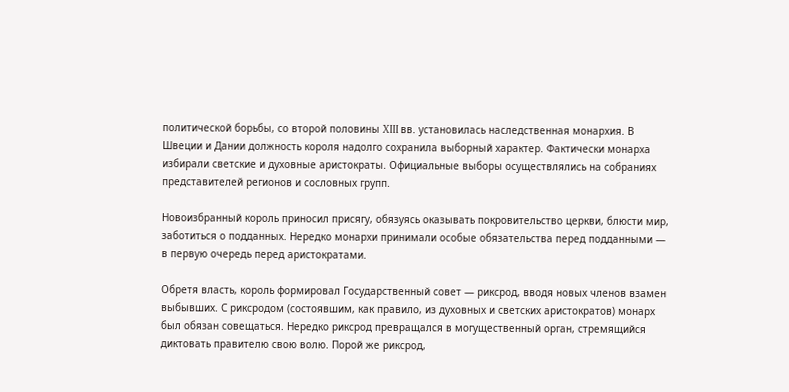политической борьбы, со второй половины XIII вв. установилась наследственная монархия. В Швеции и Дании должность короля надолго сохранила выборный характер. Фактически монарха избирали светские и духовные аристократы. Официальные выборы осуществлялись на собраниях представителей регионов и сословных групп.

Новоизбранный король приносил присягу, обязуясь оказывать покровительство церкви, блюсти мир, заботиться о подданных. Нередко монархи принимали особые обязательства перед подданными — в первую очередь перед аристократами.

Обретя власть, король формировал Государственный совет — риксрод, вводя новых членов взамен выбывших. С риксродом (состоявшим, как правило, из духовных и светских аристократов) монарх был обязан совещаться. Нередко риксрод превращался в могущественный орган, стремящийся диктовать правителю свою волю. Порой же риксрод,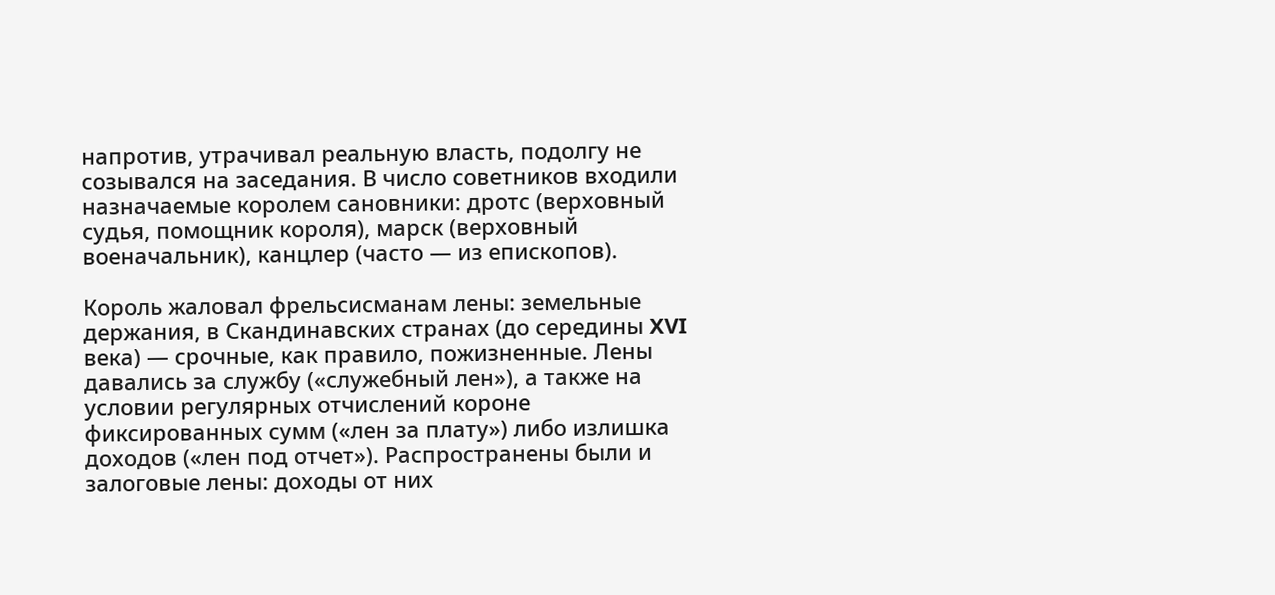напротив, утрачивал реальную власть, подолгу не созывался на заседания. В число советников входили назначаемые королем сановники: дротс (верховный судья, помощник короля), марск (верховный военачальник), канцлер (часто — из епископов).

Король жаловал фрельсисманам лены: земельные держания, в Скандинавских странах (до середины XVI века) — срочные, как правило, пожизненные. Лены давались за службу («служебный лен»), а также на условии регулярных отчислений короне фиксированных сумм («лен за плату») либо излишка доходов («лен под отчет»). Распространены были и залоговые лены: доходы от них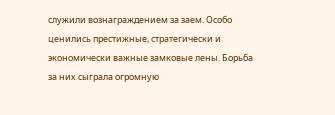служили вознаграждением за заем. Особо ценились престижные, стратегически и экономически важные замковые лены. Борьба за них сыграла огромную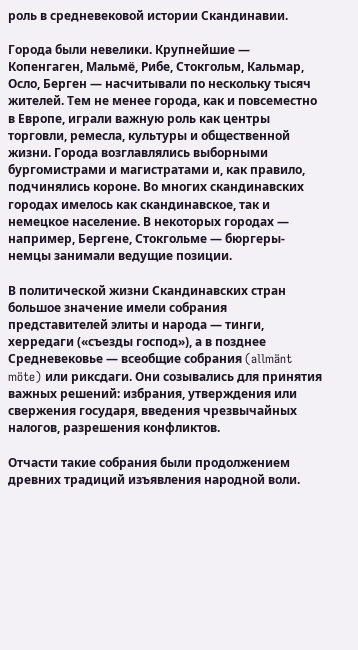роль в средневековой истории Скандинавии.

Города были невелики. Крупнейшие — Копенгаген, Мальмё, Рибе, Стокгольм, Кальмар, Осло, Берген — насчитывали по нескольку тысяч жителей. Тем не менее города, как и повсеместно в Европе, играли важную роль как центры торговли, ремесла, культуры и общественной жизни. Города возглавлялись выборными бургомистрами и магистратами и, как правило, подчинялись короне. Во многих скандинавских городах имелось как скандинавское, так и немецкое население. В некоторых городах — например, Бергене, Стокгольме — бюргеры-немцы занимали ведущие позиции.

В политической жизни Скандинавских стран большое значение имели собрания представителей элиты и народа — тинги, херредаги («съезды господ»), а в позднее Средневековье — всеобщие собрания (allmänt möte) или риксдаги. Они созывались для принятия важных решений: избрания, утверждения или свержения государя, введения чрезвычайных налогов, разрешения конфликтов.

Отчасти такие собрания были продолжением древних традиций изъявления народной воли.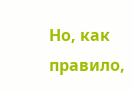Но, как правило,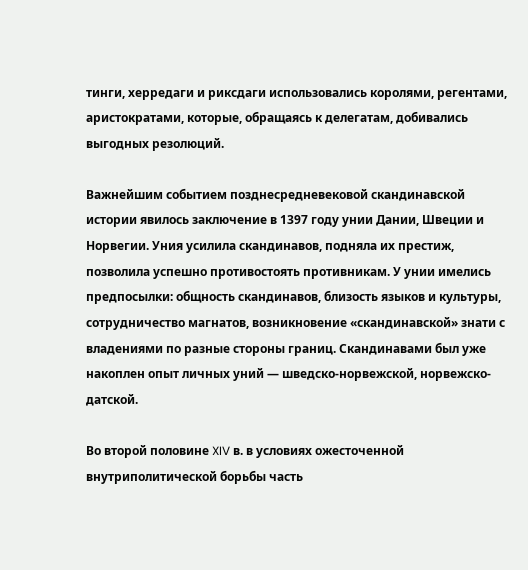тинги, херредаги и риксдаги использовались королями, регентами, аристократами, которые, обращаясь к делегатам, добивались выгодных резолюций.

Важнейшим событием позднесредневековой скандинавской истории явилось заключение в 1397 году унии Дании, Швеции и Норвегии. Уния усилила скандинавов, подняла их престиж, позволила успешно противостоять противникам. У унии имелись предпосылки: общность скандинавов, близость языков и культуры, сотрудничество магнатов, возникновение «скандинавской» знати с владениями по разные стороны границ. Скандинавами был уже накоплен опыт личных уний — шведско-норвежской, норвежско-датской.

Во второй половине XIV в. в условиях ожесточенной внутриполитической борьбы часть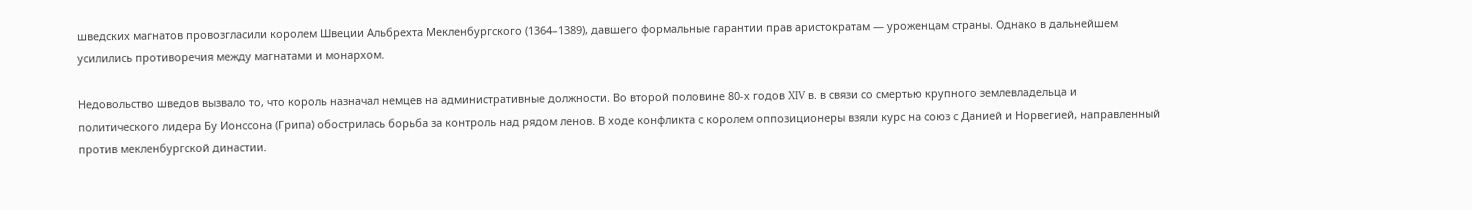шведских магнатов провозгласили королем Швеции Альбрехта Мекленбургского (1364–1389), давшего формальные гарантии прав аристократам — уроженцам страны. Однако в дальнейшем усилились противоречия между магнатами и монархом.

Недовольство шведов вызвало то, что король назначал немцев на административные должности. Во второй половине 80-х годов XIV в. в связи со смертью крупного землевладельца и политического лидера Бу Ионссона (Грипа) обострилась борьба за контроль над рядом ленов. В ходе конфликта с королем оппозиционеры взяли курс на союз с Данией и Норвегией, направленный против мекленбургской династии.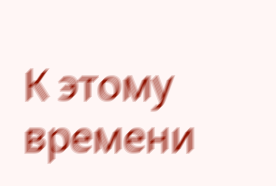К этому времени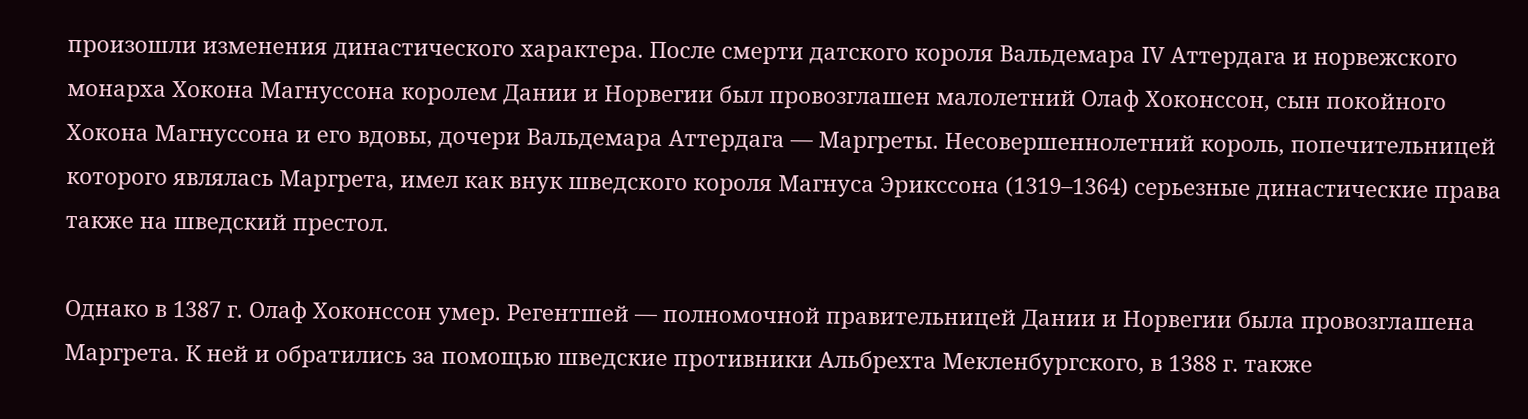произошли изменения династического характера. После смерти датского короля Вальдемара IV Аттердага и норвежского монарха Хокона Магнуссона королем Дании и Норвегии был провозглашен малолетний Олаф Хоконссон, сын покойного Хокона Магнуссона и его вдовы, дочери Вальдемара Аттердага — Маргреты. Несовершеннолетний король, попечительницей которого являлась Маргрета, имел как внук шведского короля Магнуса Эрикссона (1319–1364) серьезные династические права также на шведский престол.

Однако в 1387 г. Олаф Хоконссон умер. Регентшей — полномочной правительницей Дании и Норвегии была провозглашена Маргрета. К ней и обратились за помощью шведские противники Альбрехта Мекленбургского, в 1388 г. также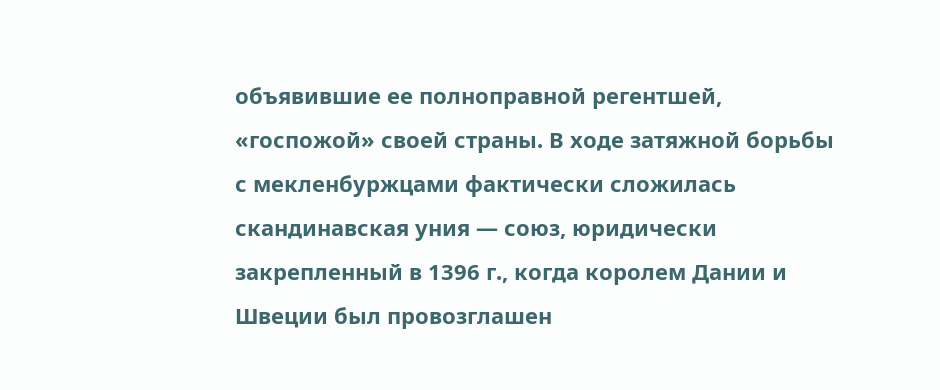объявившие ее полноправной регентшей, «госпожой» своей страны. В ходе затяжной борьбы с мекленбуржцами фактически сложилась скандинавская уния — союз, юридически закрепленный в 1396 г., когда королем Дании и Швеции был провозглашен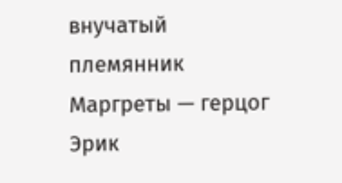внучатый племянник Маргреты — герцог Эрик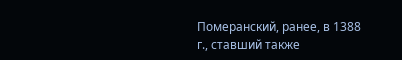Померанский, ранее, в 1388 г., ставший также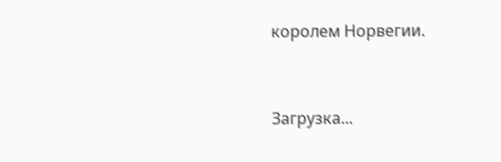королем Норвегии.


Загрузка...